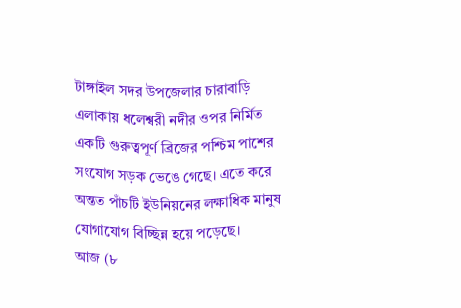টাঙ্গাইল সদর উপজেলার চারাবাড়ি এলাকায় ধলেশ্বরী নদীর ওপর নির্মিত একটি গুরুত্বপূর্ণ ব্রিজের পশ্চিম পাশের সংযোগ সড়ক ভেঙে গেছে। এতে করে অন্তত পাঁচটি ইউনিয়নের লক্ষাধিক মানুষ যোগাযোগ বিচ্ছিন্ন হয়ে পড়েছে।
আজ (৮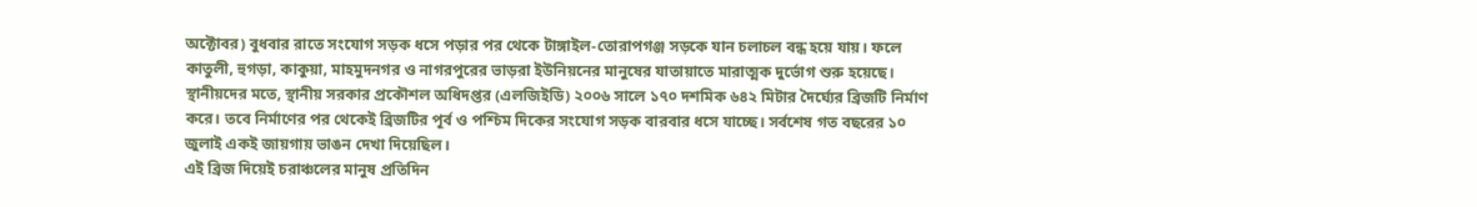অক্টোবর) বুধবার রাতে সংযোগ সড়ক ধসে পড়ার পর থেকে টাঙ্গাইল-তোরাপগঞ্জ সড়কে যান চলাচল বন্ধ হয়ে যায়। ফলে কাতুলী, হুগড়া, কাকুয়া, মাহমুদনগর ও নাগরপুরের ভাড়রা ইউনিয়নের মানুষের যাতায়াতে মারাত্মক দুর্ভোগ শুরু হয়েছে।
স্থানীয়দের মতে, স্থানীয় সরকার প্রকৌশল অধিদপ্তর (এলজিইডি) ২০০৬ সালে ১৭০ দশমিক ৬৪২ মিটার দৈর্ঘ্যের ব্রিজটি নির্মাণ করে। তবে নির্মাণের পর থেকেই ব্রিজটির পূর্ব ও পশ্চিম দিকের সংযোগ সড়ক বারবার ধসে যাচ্ছে। সর্বশেষ গত বছরের ১০ জুলাই একই জায়গায় ভাঙন দেখা দিয়েছিল।
এই ব্রিজ দিয়েই চরাঞ্চলের মানুষ প্রতিদিন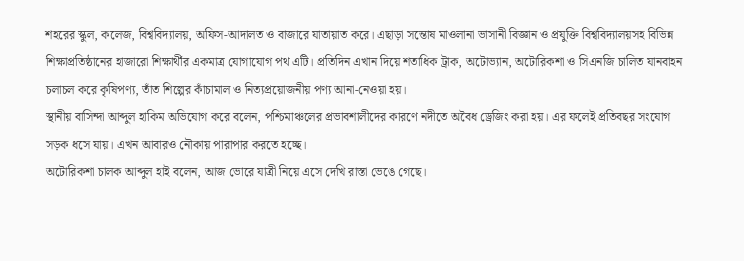শহরের স্কুল, কলেজ, বিশ্ববিদ্যালয়, অফিস-আদালত ও বাজারে যাতায়াত করে। এছাড়া সন্তোষ মাওলানা ভাসানী বিজ্ঞান ও প্রযুক্তি বিশ্ববিদ্যালয়সহ বিভিন্ন শিক্ষাপ্রতিষ্ঠানের হাজারো শিক্ষার্থীর একমাত্র যোগাযোগ পথ এটি। প্রতিদিন এখান দিয়ে শতাধিক ট্রাক, অটোভ্যান, অটোরিকশা ও সিএনজি চালিত যানবাহন চলাচল করে কৃষিপণ্য, তাঁত শিল্পের কাঁচামাল ও নিত্যপ্রয়োজনীয় পণ্য আনা-নেওয়া হয়।
স্থানীয় বাসিন্দা আব্দুল হাকিম অভিযোগ করে বলেন, পশ্চিমাঞ্চলের প্রভাবশালীদের কারণে নদীতে অবৈধ ড্রেজিং করা হয়। এর ফলেই প্রতিবছর সংযোগ সড়ক ধসে যায়। এখন আবারও নৌকায় পারাপার করতে হচ্ছে।
অটোরিকশা চালক আব্দুল হাই বলেন, আজ ভোরে যাত্রী নিয়ে এসে দেখি রাস্তা ভেঙে গেছে।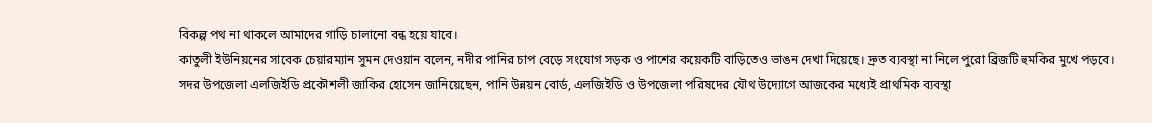বিকল্প পথ না থাকলে আমাদের গাড়ি চালানো বন্ধ হয়ে যাবে।
কাতুলী ইউনিয়নের সাবেক চেয়ারম্যান সুমন দেওয়ান বলেন, নদীর পানির চাপ বেড়ে সংযোগ সড়ক ও পাশের কয়েকটি বাড়িতেও ভাঙন দেখা দিয়েছে। দ্রুত ব্যবস্থা না নিলে পুরো ব্রিজটি হুমকির মুখে পড়বে।
সদর উপজেলা এলজিইডি প্রকৌশলী জাকির হোসেন জানিয়েছেন, পানি উন্নয়ন বোর্ড, এলজিইডি ও উপজেলা পরিষদের যৌথ উদ্যোগে আজকের মধ্যেই প্রাথমিক ব্যবস্থা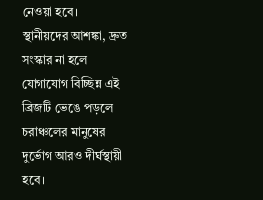নেওয়া হবে।
স্থানীয়দের আশঙ্কা, দ্রুত সংস্কার না হলে যোগাযোগ বিচ্ছিন্ন এই ব্রিজটি ভেঙে পড়লে চরাঞ্চলের মানুষের দুর্ভোগ আরও দীর্ঘস্থায়ী হবে।